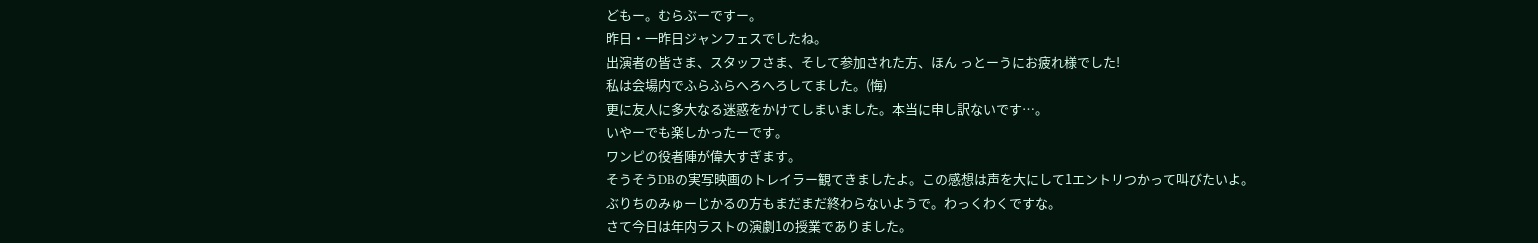どもー。むらぶーですー。
昨日・一昨日ジャンフェスでしたね。
出演者の皆さま、スタッフさま、そして参加された方、ほん っとーうにお疲れ様でした!
私は会場内でふらふらへろへろしてました。(悔)
更に友人に多大なる迷惑をかけてしまいました。本当に申し訳ないです…。
いやーでも楽しかったーです。
ワンピの役者陣が偉大すぎます。
そうそうDBの実写映画のトレイラー観てきましたよ。この感想は声を大にして1エントリつかって叫びたいよ。
ぶりちのみゅーじかるの方もまだまだ終わらないようで。わっくわくですな。
さて今日は年内ラストの演劇1の授業でありました。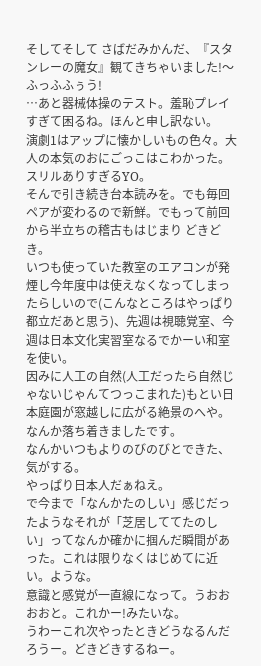そしてそして さばだみかんだ、『スタンレーの魔女』観てきちゃいました!〜ふっふふぅう!
…あと器械体操のテスト。羞恥プレイすぎて困るね。ほんと申し訳ない。
演劇1はアップに懐かしいもの色々。大人の本気のおにごっこはこわかった。スリルありすぎるYO。
そんで引き続き台本読みを。でも毎回ペアが変わるので新鮮。でもって前回から半立ちの稽古もはじまり どきどき。
いつも使っていた教室のエアコンが発煙し今年度中は使えなくなってしまったらしいので(こんなところはやっぱり都立だあと思う)、先週は視聴覚室、今週は日本文化実習室なるでかーい和室を使い。
因みに人工の自然(人工だったら自然じゃないじゃんてつっこまれた)もとい日本庭園が窓越しに広がる絶景のへや。
なんか落ち着きましたです。
なんかいつもよりのびのびとできた、 気がする。
やっぱり日本人だぁねえ。
で今まで「なんかたのしい」感じだったようなそれが「芝居しててたのしい」ってなんか確かに掴んだ瞬間があった。これは限りなくはじめてに近い。ような。
意識と感覚が一直線になって。うおおおおと。これかー!みたいな。
うわーこれ次やったときどうなるんだろうー。どきどきするねー。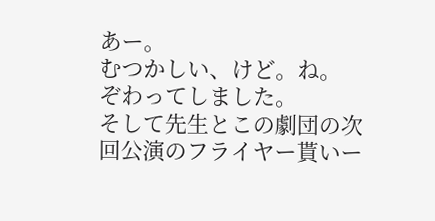あー。
むつかしい、けど。ね。
ぞわってしました。
そして先生とこの劇団の次回公演のフライヤー貰いー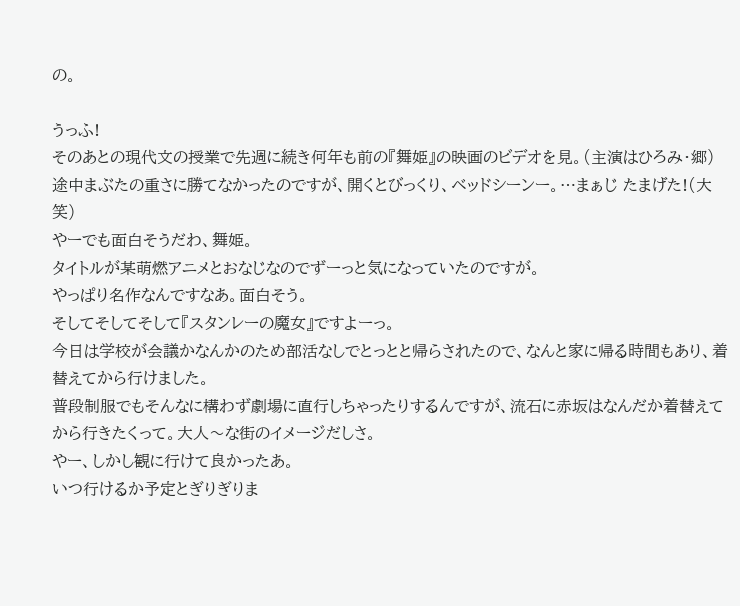の。

うっふ!
そのあとの現代文の授業で先週に続き何年も前の『舞姫』の映画のビデオを見。(主演はひろみ・郷)
途中まぶたの重さに勝てなかったのですが、開くとびっくり、ベッドシーンー。…まぁじ たまげた!(大笑)
やーでも面白そうだわ、舞姫。
タイトルが某萌燃アニメとおなじなのでずーっと気になっていたのですが。
やっぱり名作なんですなあ。面白そう。
そしてそしてそして『スタンレーの魔女』ですよーっ。
今日は学校が会議かなんかのため部活なしでとっとと帰らされたので、なんと家に帰る時間もあり、着替えてから行けました。
普段制服でもそんなに構わず劇場に直行しちゃったりするんですが、流石に赤坂はなんだか着替えてから行きたくって。大人〜な街のイメージだしさ。
やー、しかし観に行けて良かったあ。
いつ行けるか予定とぎりぎりま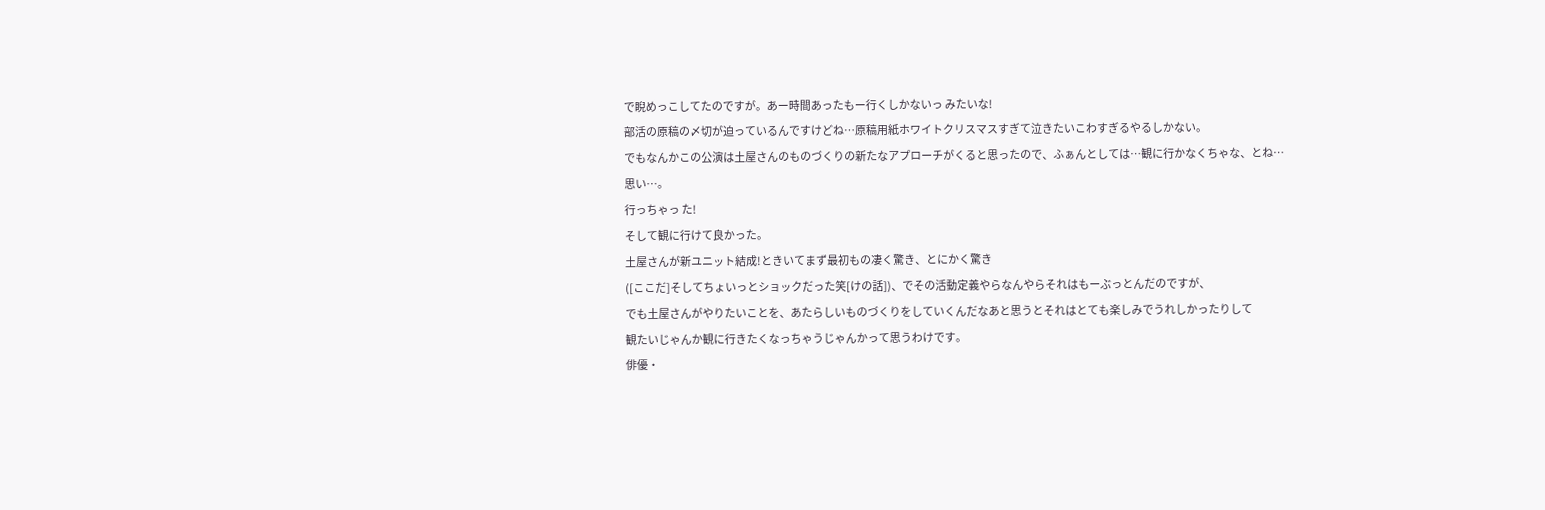で睨めっこしてたのですが。あー時間あったもー行くしかないっ みたいな!
部活の原稿の〆切が迫っているんですけどね…原稿用紙ホワイトクリスマスすぎて泣きたいこわすぎるやるしかない。
でもなんかこの公演は土屋さんのものづくりの新たなアプローチがくると思ったので、ふぁんとしては…観に行かなくちゃな、とね…思い…。
行っちゃっ た!
そして観に行けて良かった。
土屋さんが新ユニット結成!ときいてまず最初もの凄く驚き、とにかく驚き
([ここだ]そしてちょいっとショックだった笑[けの話])、でその活動定義やらなんやらそれはもーぶっとんだのですが、
でも土屋さんがやりたいことを、あたらしいものづくりをしていくんだなあと思うとそれはとても楽しみでうれしかったりして
観たいじゃんか観に行きたくなっちゃうじゃんかって思うわけです。
俳優・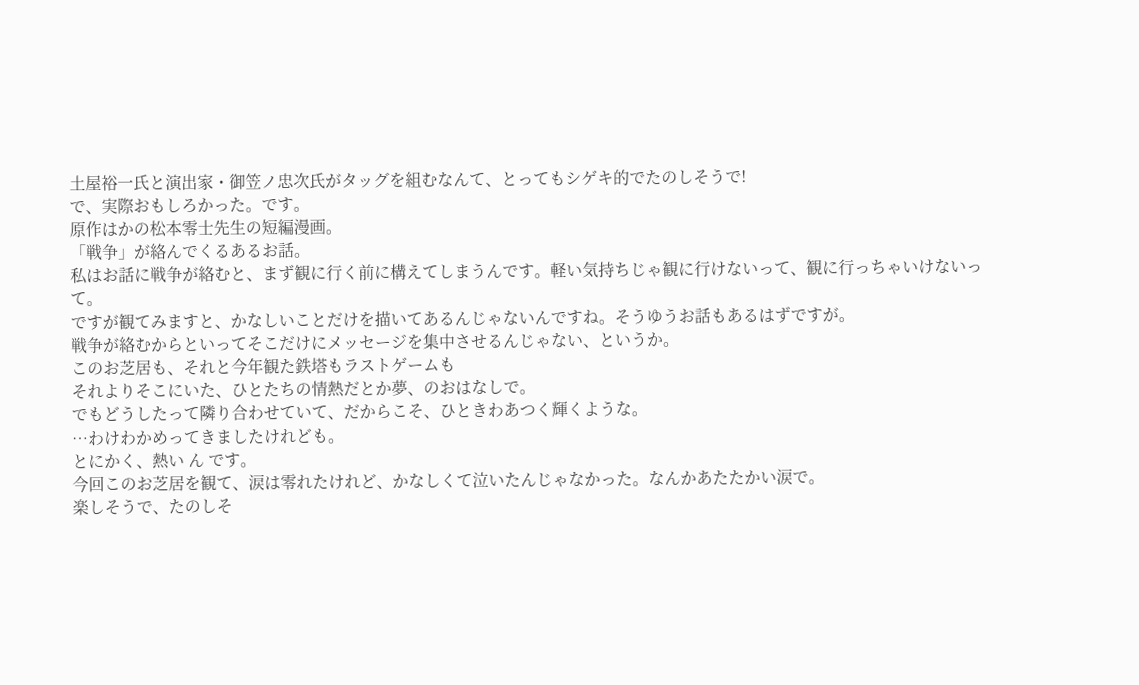土屋裕一氏と演出家・御笠ノ忠次氏がタッグを組むなんて、とってもシゲキ的でたのしそうで!
で、実際おもしろかった。です。
原作はかの松本零士先生の短編漫画。
「戦争」が絡んでくるあるお話。
私はお話に戦争が絡むと、まず観に行く前に構えてしまうんです。軽い気持ちじゃ観に行けないって、観に行っちゃいけないって。
ですが観てみますと、かなしいことだけを描いてあるんじゃないんですね。そうゆうお話もあるはずですが。
戦争が絡むからといってそこだけにメッセージを集中させるんじゃない、というか。
このお芝居も、それと今年観た鉄塔もラストゲームも
それよりそこにいた、ひとたちの情熱だとか夢、のおはなしで。
でもどうしたって隣り合わせていて、だからこそ、ひときわあつく輝くような。
…わけわかめってきましたけれども。
とにかく、熱い ん です。
今回このお芝居を観て、涙は零れたけれど、かなしくて泣いたんじゃなかった。なんかあたたかい涙で。
楽しそうで、たのしそ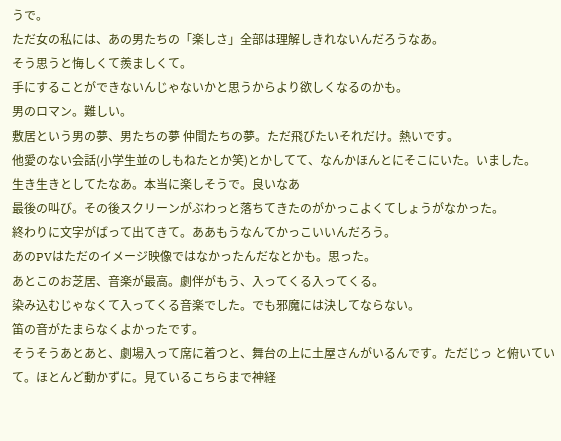うで。
ただ女の私には、あの男たちの「楽しさ」全部は理解しきれないんだろうなあ。
そう思うと悔しくて羨ましくて。
手にすることができないんじゃないかと思うからより欲しくなるのかも。
男のロマン。難しい。
敷居という男の夢、男たちの夢 仲間たちの夢。ただ飛びたいそれだけ。熱いです。
他愛のない会話(小学生並のしもねたとか笑)とかしてて、なんかほんとにそこにいた。いました。
生き生きとしてたなあ。本当に楽しそうで。良いなあ
最後の叫び。その後スクリーンがぶわっと落ちてきたのがかっこよくてしょうがなかった。
終わりに文字がばって出てきて。ああもうなんてかっこいいんだろう。
あのPVはただのイメージ映像ではなかったんだなとかも。思った。
あとこのお芝居、音楽が最高。劇伴がもう、入ってくる入ってくる。
染み込むじゃなくて入ってくる音楽でした。でも邪魔には決してならない。
笛の音がたまらなくよかったです。
そうそうあとあと、劇場入って席に着つと、舞台の上に土屋さんがいるんです。ただじっ と俯いていて。ほとんど動かずに。見ているこちらまで神経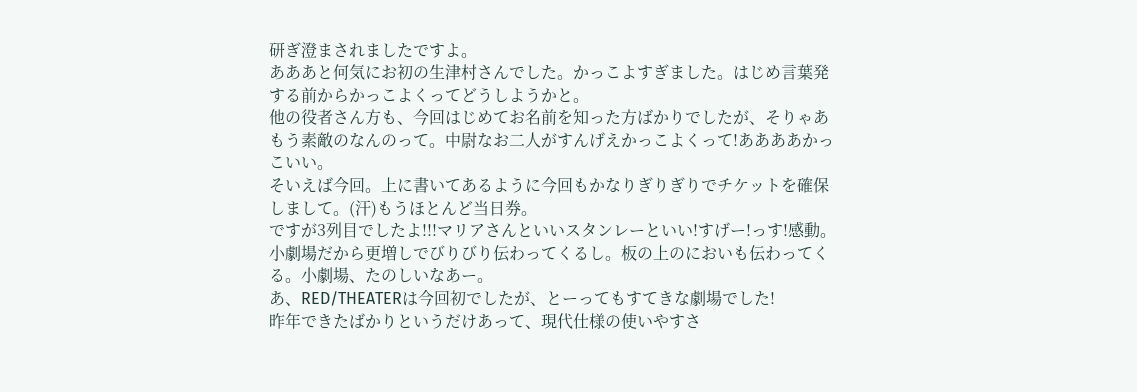研ぎ澄まされましたですよ。
あああと何気にお初の生津村さんでした。かっこよすぎました。はじめ言葉発する前からかっこよくってどうしようかと。
他の役者さん方も、今回はじめてお名前を知った方ばかりでしたが、そりゃあもう素敵のなんのって。中尉なお二人がすんげえかっこよくって!ああああかっこいい。
そいえば今回。上に書いてあるように今回もかなりぎりぎりでチケットを確保しまして。(汗)もうほとんど当日券。
ですが3列目でしたよ!!!マリアさんといいスタンレーといい!すげー!っす!感動。
小劇場だから更増しでびりびり伝わってくるし。板の上のにおいも伝わってくる。小劇場、たのしいなあー。
あ、RED/THEATERは今回初でしたが、とーってもすてきな劇場でした!
昨年できたばかりというだけあって、現代仕様の使いやすさ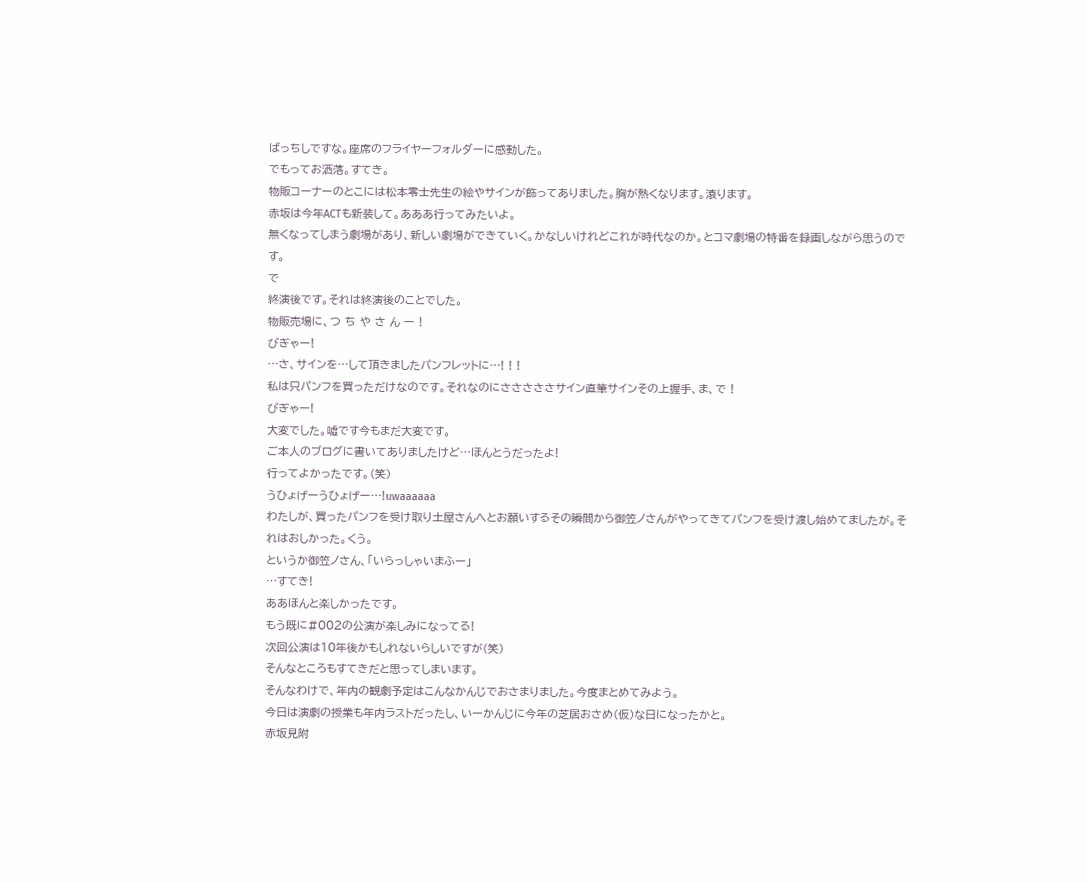ばっちしですな。座席のフライヤーフォルダーに感動した。
でもってお洒落。すてき。
物販コーナーのとこには松本零士先生の絵やサインが飾ってありました。胸が熱くなります。滾ります。
赤坂は今年ACTも新装して。あああ行ってみたいよ。
無くなってしまう劇場があり、新しい劇場ができていく。かなしいけれどこれが時代なのか。とコマ劇場の特番を録画しながら思うのです。
で
終演後です。それは終演後のことでした。
物販売場に、つ ち や さ ん ー !
ぴぎゃー!
…さ、サインを…して頂きましたパンフレットに…! ! !
私は只パンフを買っただけなのです。それなのにさささささサイン直筆サインその上握手、ま、で !
ぴぎゃー!
大変でした。嘘です今もまだ大変です。
ご本人のブログに書いてありましたけど…ほんとうだったよ!
行ってよかったです。(笑)
うひょげーうひょげー…!uwaaaaaa
わたしが、買ったパンフを受け取り土屋さんへとお願いするその瞬間から御笠ノさんがやってきてパンフを受け渡し始めてましたが。それはおしかった。くう。
というか御笠ノさん、「いらっしゃいまふー」
…すてき!
ああほんと楽しかったです。
もう既に#002の公演が楽しみになってる!
次回公演は10年後かもしれないらしいですが(笑)
そんなところもすてきだと思ってしまいます。
そんなわけで、年内の観劇予定はこんなかんじでおさまりました。今度まとめてみよう。
今日は演劇の授業も年内ラストだったし、いーかんじに今年の芝居おさめ(仮)な日になったかと。
赤坂見附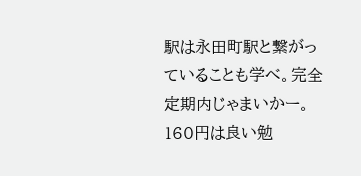駅は永田町駅と繋がっていることも学べ。完全定期内じゃまいかー。160円は良い勉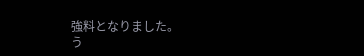強料となりました。
う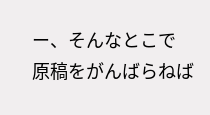ー、そんなとこで
原稿をがんばらねば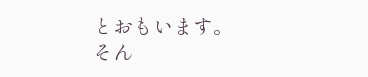とおもいます。
そん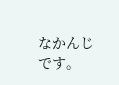なかんじです。